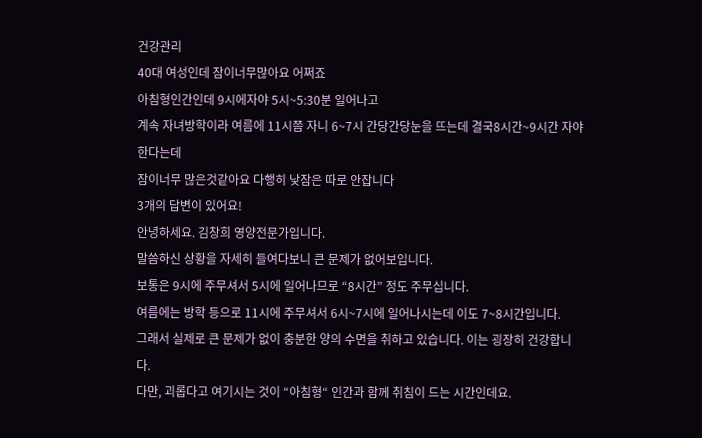건강관리
40대 여성인데 잠이너무많아요 어쩌죠
아침형인간인데 9시에자야 5시~5:30분 일어나고
계속 자녀방학이라 여름에 11시쯤 자니 6~7시 간당간당눈을 뜨는데 결국8시간~9시간 자야한다는데
잠이너무 많은것같아요 다행히 낮잠은 따로 안잡니다
3개의 답변이 있어요!
안녕하세요. 김창희 영양전문가입니다.
말씀하신 상황을 자세히 들여다보니 큰 문제가 없어보입니다.
보통은 9시에 주무셔서 5시에 일어나므로 “8시간” 정도 주무십니다.
여름에는 방학 등으로 11시에 주무셔서 6시~7시에 일어나시는데 이도 7~8시간입니다.
그래서 실제로 큰 문제가 없이 충분한 양의 수면을 취하고 있습니다. 이는 굉장히 건강합니다.
다만, 괴롭다고 여기시는 것이 “아침형“ 인간과 함께 취침이 드는 시간인데요.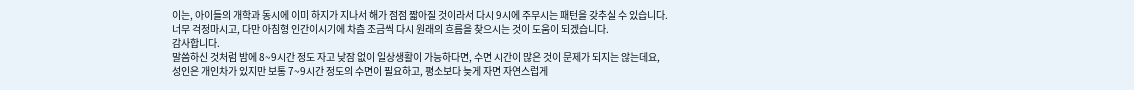이는, 아이들의 개학과 동시에 이미 하지가 지나서 해가 점점 짧아질 것이라서 다시 9시에 주무시는 패턴을 갖추실 수 있습니다.
너무 걱정마시고, 다만 아침형 인간이시기에 차츰 조금씩 다시 원래의 흐름을 찾으시는 것이 도움이 되겠습니다.
감사합니다.
말씀하신 것처럼 밤에 8~9시간 정도 자고 낮잠 없이 일상생활이 가능하다면, 수면 시간이 많은 것이 문제가 되지는 않는데요,
성인은 개인차가 있지만 보통 7~9시간 정도의 수면이 필요하고, 평소보다 늦게 자면 자연스럽게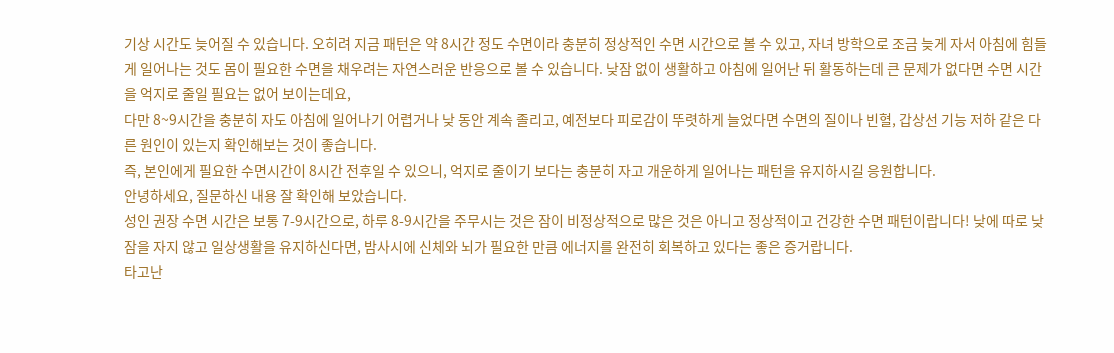기상 시간도 늦어질 수 있습니다. 오히려 지금 패턴은 약 8시간 정도 수면이라 충분히 정상적인 수면 시간으로 볼 수 있고, 자녀 방학으로 조금 늦게 자서 아침에 힘들게 일어나는 것도 몸이 필요한 수면을 채우려는 자연스러운 반응으로 볼 수 있습니다. 낮잠 없이 생활하고 아침에 일어난 뒤 활동하는데 큰 문제가 없다면 수면 시간을 억지로 줄일 필요는 없어 보이는데요,
다만 8~9시간을 충분히 자도 아침에 일어나기 어렵거나 낮 동안 계속 졸리고, 예전보다 피로감이 뚜렷하게 늘었다면 수면의 질이나 빈혈, 갑상선 기능 저하 같은 다른 원인이 있는지 확인해보는 것이 좋습니다.
즉, 본인에게 필요한 수면시간이 8시간 전후일 수 있으니, 억지로 줄이기 보다는 충분히 자고 개운하게 일어나는 패턴을 유지하시길 응원합니다.
안녕하세요, 질문하신 내용 잘 확인해 보았습니다.
성인 권장 수면 시간은 보통 7-9시간으로, 하루 8-9시간을 주무시는 것은 잠이 비정상적으로 많은 것은 아니고 정상적이고 건강한 수면 패턴이랍니다! 낮에 따로 낮잠을 자지 않고 일상생활을 유지하신다면, 밤사시에 신체와 뇌가 필요한 만큼 에너지를 완전히 회복하고 있다는 좋은 증거랍니다.
타고난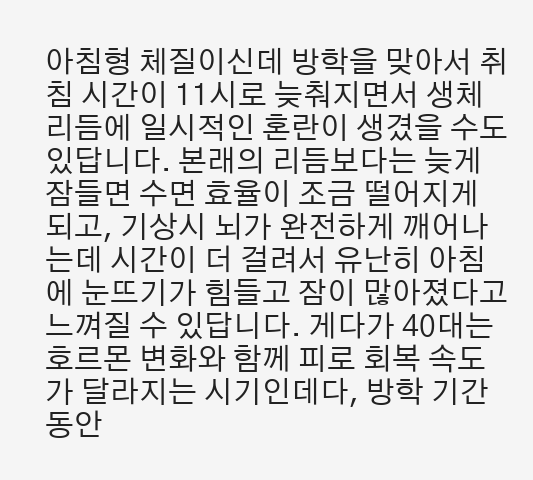아침형 체질이신데 방학을 맞아서 취침 시간이 11시로 늦춰지면서 생체 리듬에 일시적인 혼란이 생겼을 수도 있답니다. 본래의 리듬보다는 늦게 잠들면 수면 효율이 조금 떨어지게 되고, 기상시 뇌가 완전하게 깨어나는데 시간이 더 걸려서 유난히 아침에 눈뜨기가 힘들고 잠이 많아졌다고 느껴질 수 있답니다. 게다가 40대는 호르몬 변화와 함께 피로 회복 속도가 달라지는 시기인데다, 방학 기간 동안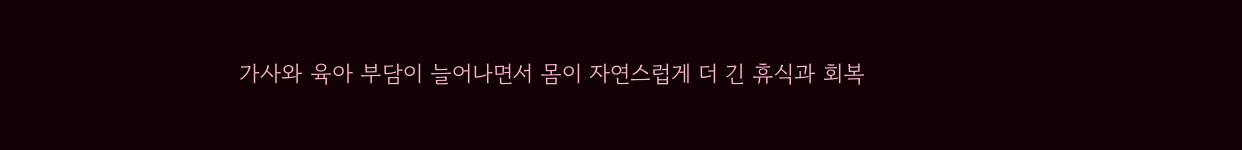가사와 육아 부담이 늘어나면서 몸이 자연스럽게 더 긴 휴식과 회복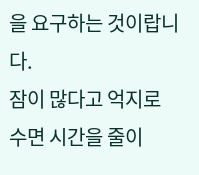을 요구하는 것이랍니다.
잠이 많다고 억지로 수면 시간을 줄이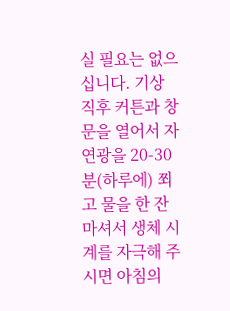실 필요는 없으십니다. 기상 직후 커튼과 창문을 열어서 자연광을 20-30분(하루에) 쬐고 물을 한 잔 마셔서 생체 시계를 자극해 주시면 아침의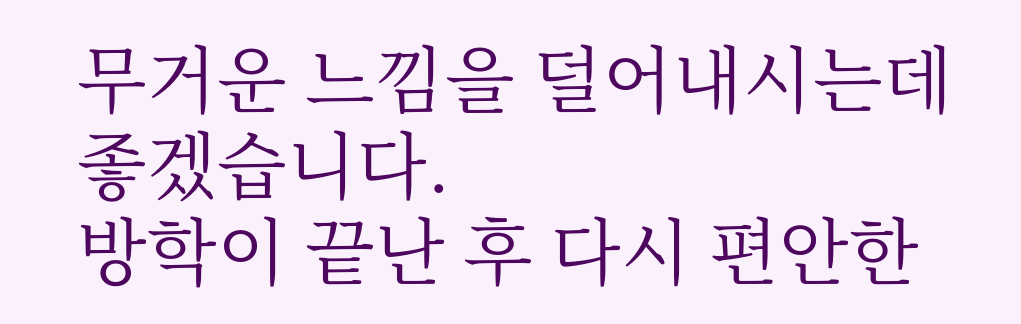무거운 느낌을 덜어내시는데 좋겠습니다.
방학이 끝난 후 다시 편안한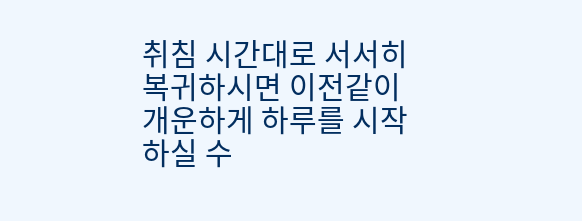취침 시간대로 서서히 복귀하시면 이전같이 개운하게 하루를 시작하실 수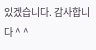있겠습니다. 감사합니다 ^ ^